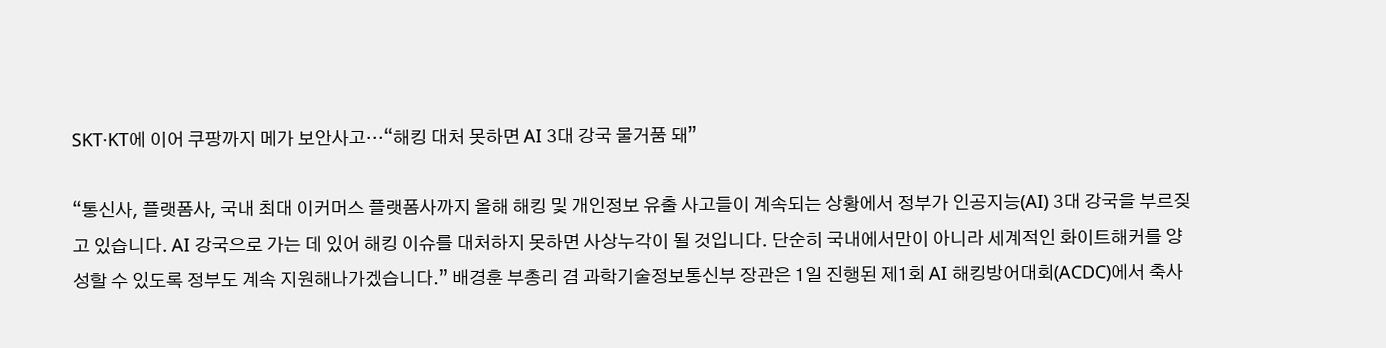SKT·KT에 이어 쿠팡까지 메가 보안사고…“해킹 대처 못하면 AI 3대 강국 물거품 돼”

“통신사, 플랫폼사, 국내 최대 이커머스 플랫폼사까지 올해 해킹 및 개인정보 유출 사고들이 계속되는 상황에서 정부가 인공지능(AI) 3대 강국을 부르짖고 있습니다. AI 강국으로 가는 데 있어 해킹 이슈를 대처하지 못하면 사상누각이 될 것입니다. 단순히 국내에서만이 아니라 세계적인 화이트해커를 양성할 수 있도록 정부도 계속 지원해나가겠습니다.” 배경훈 부총리 겸 과학기술정보통신부 장관은 1일 진행된 제1회 AI 해킹방어대회(ACDC)에서 축사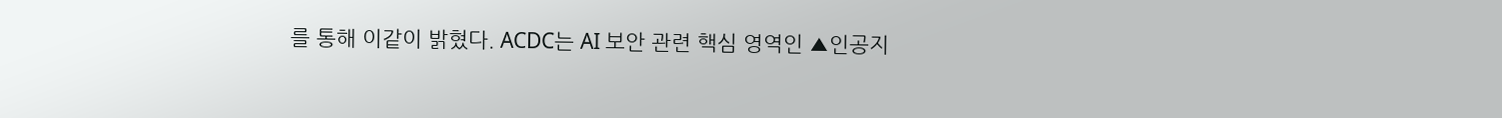를 통해 이같이 밝혔다. ACDC는 AI 보안 관련 핵심 영역인 ▲인공지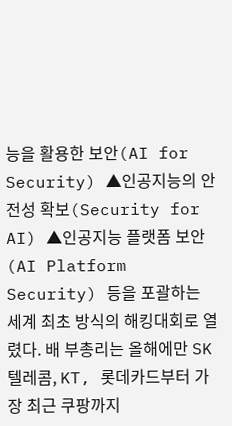능을 활용한 보안(AI for Security) ▲인공지능의 안전성 확보(Security for AI) ▲인공지능 플랫폼 보안(AI Platform Security) 등을 포괄하는 세계 최초 방식의 해킹대회로 열렸다. 배 부총리는 올해에만 SK텔레콤, KT, 롯데카드부터 가장 최근 쿠팡까지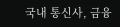국내 통신사, 금융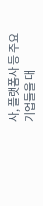사, 플랫폼사 등 주요 기업들을 대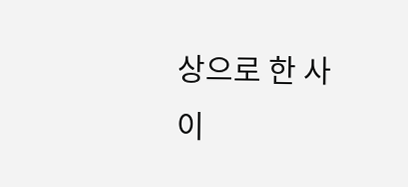상으로 한 사이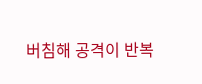버침해 공격이 반복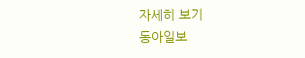자세히 보기
동아일보